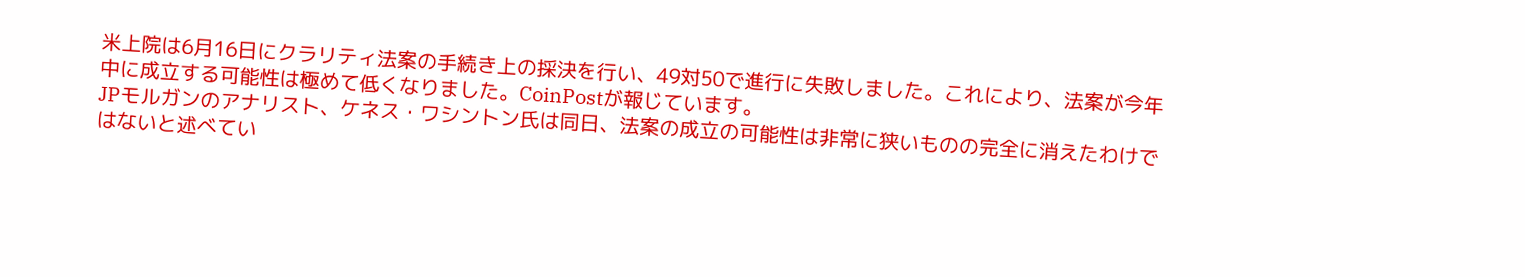米上院は6月16日にクラリティ法案の手続き上の採決を行い、49対50で進行に失敗しました。これにより、法案が今年中に成立する可能性は極めて低くなりました。CoinPostが報じています。
JPモルガンのアナリスト、ケネス・ワシントン氏は同日、法案の成立の可能性は非常に狭いものの完全に消えたわけではないと述べてい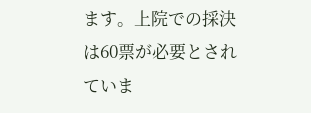ます。上院での採決は60票が必要とされていま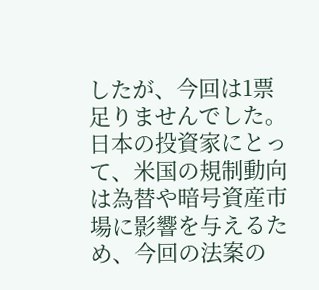したが、今回は1票足りませんでした。
日本の投資家にとって、米国の規制動向は為替や暗号資産市場に影響を与えるため、今回の法案の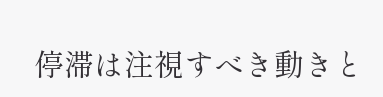停滞は注視すべき動きと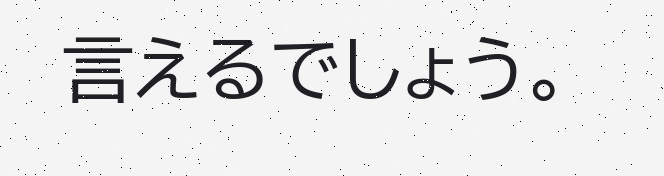言えるでしょう。